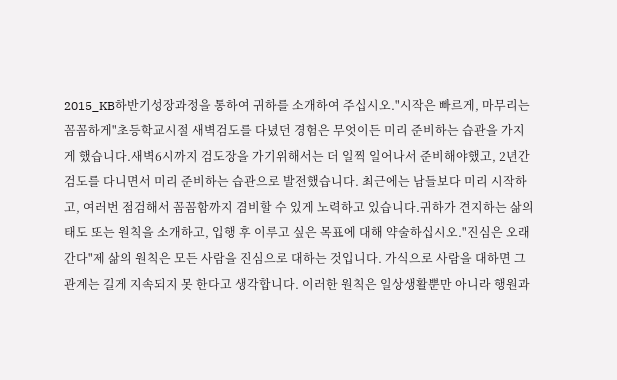2015_KB하반기성장과정을 통하여 귀하를 소개하여 주십시오."시작은 빠르게, 마무리는 꼼꼼하게"초등학교시절 새벽검도를 다녔던 경험은 무엇이든 미리 준비하는 습관을 가지게 했습니다.새벽6시까지 검도장을 가기위해서는 더 일찍 일어나서 준비해야했고, 2년간 검도를 다니면서 미리 준비하는 습관으로 발전했습니다. 최근에는 남들보다 미리 시작하고, 여러번 점검해서 꼼꼼함까지 겸비할 수 있게 노력하고 있습니다.귀하가 견지하는 삶의 태도 또는 원칙을 소개하고, 입행 후 이루고 싶은 목표에 대해 약술하십시오."진심은 오래간다"제 삶의 원칙은 모든 사람을 진심으로 대하는 것입니다. 가식으로 사람을 대하면 그 관계는 길게 지속되지 못 한다고 생각합니다. 이러한 원칙은 일상생활뿐만 아니라 행원과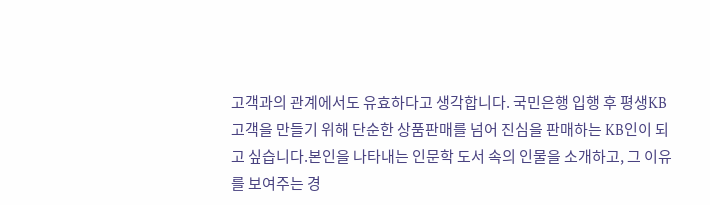고객과의 관계에서도 유효하다고 생각합니다. 국민은행 입행 후 평생KB고객을 만들기 위해 단순한 상품판매를 넘어 진심을 판매하는 KB인이 되고 싶습니다.본인을 나타내는 인문학 도서 속의 인물을 소개하고, 그 이유를 보여주는 경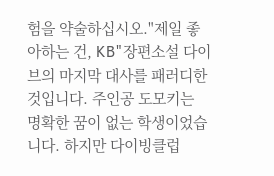험을 약술하십시오."제일 좋아하는 건, KB"장편소설 다이브의 마지막 대사를 패러디한 것입니다. 주인공 도모키는 명확한 꿈이 없는 학생이었습니다. 하지만 다이빙클럽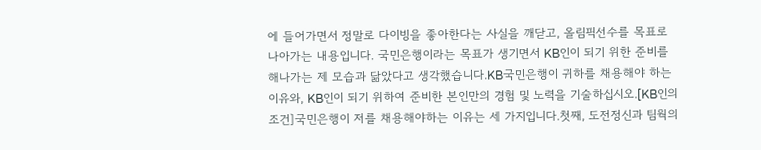에 들어가면서 정말로 다이빙을 좋아한다는 사실을 깨닫고, 올림픽선수를 목표로 나아가는 내용입니다. 국민은행이라는 목표가 생기면서 KB인이 되기 위한 준비를 해나가는 제 모습과 닮았다고 생각했습니다.KB국민은행이 귀하를 채용해야 하는 이유와, KB인이 되기 위하여 준비한 본인만의 경험 및 노력을 기술하십시오.[KB인의 조건]국민은행이 저를 채용해야하는 이유는 세 가지입니다.첫째, 도전정신과 팀웍의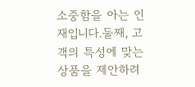소중함을 아는 인재입니다.둘째, 고객의 특성에 맞는 상품을 제안하려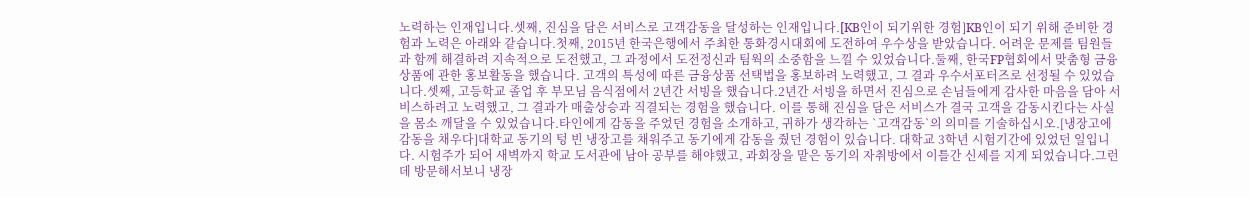노력하는 인재입니다.셋째, 진심을 담은 서비스로 고객감동을 달성하는 인재입니다.[KB인이 되기위한 경험]KB인이 되기 위해 준비한 경험과 노력은 아래와 같습니다.첫째, 2015년 한국은행에서 주최한 통화경시대회에 도전하여 우수상을 받았습니다. 어려운 문제를 팀원들과 함께 해결하려 지속적으로 도전했고, 그 과정에서 도전정신과 팀웍의 소중함을 느낄 수 있었습니다.둘째, 한국FP협회에서 맞춤형 금융상품에 관한 홍보활동을 했습니다. 고객의 특성에 따른 금융상품 선택법을 홍보하려 노력했고, 그 결과 우수서포터즈로 선정될 수 있었습니다.셋째, 고등학교 졸업 후 부모님 음식점에서 2년간 서빙을 했습니다.2년간 서빙을 하면서 진심으로 손님들에게 감사한 마음을 담아 서비스하려고 노력했고, 그 결과가 매출상승과 직결되는 경험을 했습니다. 이를 통해 진심을 담은 서비스가 결국 고객을 감동시킨다는 사실을 몸소 깨달을 수 있었습니다.타인에게 감동을 주었던 경험을 소개하고, 귀하가 생각하는 `고객감동`의 의미를 기술하십시오.[냉장고에 감동을 채우다]대학교 동기의 텅 빈 냉장고를 채워주고 동기에게 감동을 줬던 경험이 있습니다. 대학교 3학년 시험기간에 있었던 일입니다. 시험주가 되어 새벽까지 학교 도서관에 남아 공부를 해야했고, 과회장을 맡은 동기의 자취방에서 이틀간 신세를 지게 되었습니다.그런데 방문해서보니 냉장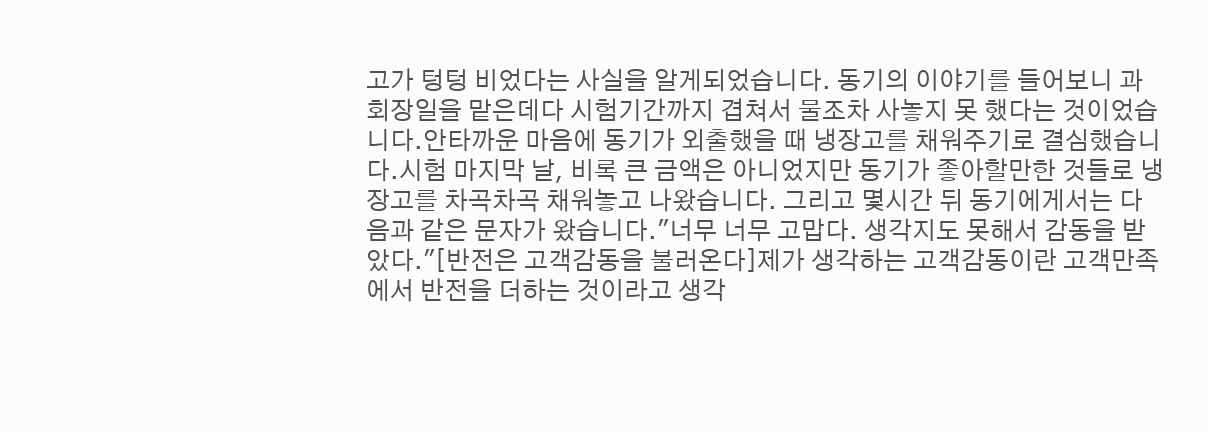고가 텅텅 비었다는 사실을 알게되었습니다. 동기의 이야기를 들어보니 과회장일을 맡은데다 시험기간까지 겹쳐서 물조차 사놓지 못 했다는 것이었습니다.안타까운 마음에 동기가 외출했을 때 냉장고를 채워주기로 결심했습니다.시험 마지막 날, 비록 큰 금액은 아니었지만 동기가 좋아할만한 것들로 냉장고를 차곡차곡 채워놓고 나왔습니다. 그리고 몇시간 뒤 동기에게서는 다음과 같은 문자가 왔습니다."너무 너무 고맙다. 생각지도 못해서 감동을 받았다."[반전은 고객감동을 불러온다]제가 생각하는 고객감동이란 고객만족에서 반전을 더하는 것이라고 생각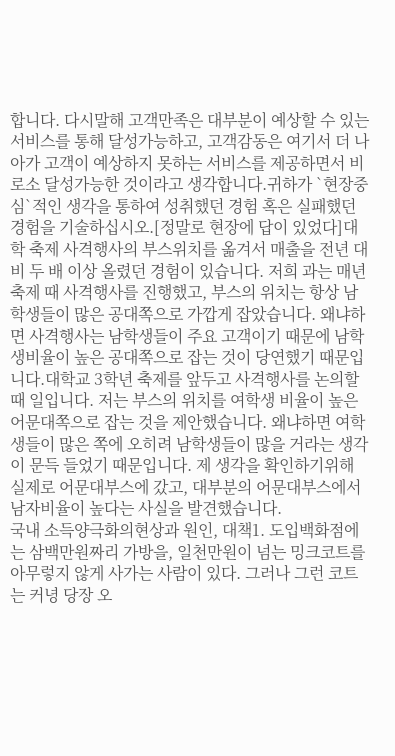합니다. 다시말해 고객만족은 대부분이 예상할 수 있는 서비스를 통해 달성가능하고, 고객감동은 여기서 더 나아가 고객이 예상하지 못하는 서비스를 제공하면서 비로소 달성가능한 것이라고 생각합니다.귀하가 `현장중심`적인 생각을 통하여 성취했던 경험 혹은 실패했던 경험을 기술하십시오.[정말로 현장에 답이 있었다]대학 축제 사격행사의 부스위치를 옮겨서 매출을 전년 대비 두 배 이상 올렸던 경험이 있습니다. 저희 과는 매년 축제 때 사격행사를 진행했고, 부스의 위치는 항상 남학생들이 많은 공대쪽으로 가깝게 잡았습니다. 왜냐하면 사격행사는 남학생들이 주요 고객이기 때문에 남학생비율이 높은 공대쪽으로 잡는 것이 당연했기 때문입니다.대학교 3학년 축제를 앞두고 사격행사를 논의할 때 일입니다. 저는 부스의 위치를 여학생 비율이 높은 어문대쪽으로 잡는 것을 제안했습니다. 왜냐하면 여학생들이 많은 쪽에 오히려 남학생들이 많을 거라는 생각이 문득 들었기 때문입니다. 제 생각을 확인하기위해 실제로 어문대부스에 갔고, 대부분의 어문대부스에서 남자비율이 높다는 사실을 발견했습니다.
국내 소득양극화의현상과 원인, 대책1. 도입백화점에는 삼백만원짜리 가방을, 일천만원이 넘는 밍크코트를 아무렇지 않게 사가는 사람이 있다. 그러나 그런 코트는 커녕 당장 오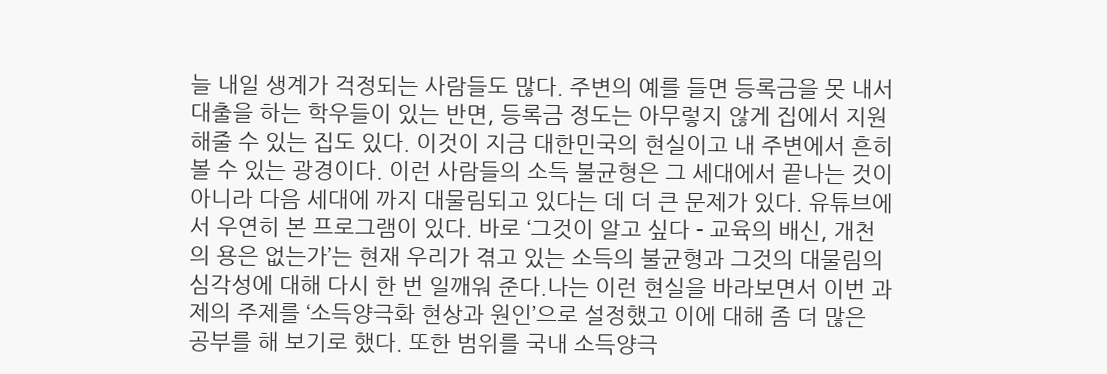늘 내일 생계가 걱정되는 사람들도 많다. 주변의 예를 들면 등록금을 못 내서 대출을 하는 학우들이 있는 반면, 등록금 정도는 아무렇지 않게 집에서 지원해줄 수 있는 집도 있다. 이것이 지금 대한민국의 현실이고 내 주변에서 흔히 볼 수 있는 광경이다. 이런 사람들의 소득 불균형은 그 세대에서 끝나는 것이 아니라 다음 세대에 까지 대물림되고 있다는 데 더 큰 문제가 있다. 유튜브에서 우연히 본 프로그램이 있다. 바로 ‘그것이 알고 싶다 - 교육의 배신, 개천의 용은 없는가’는 현재 우리가 겪고 있는 소득의 불균형과 그것의 대물림의 심각성에 대해 다시 한 번 일깨워 준다.나는 이런 현실을 바라보면서 이번 과제의 주제를 ‘소득양극화 현상과 원인’으로 설정했고 이에 대해 좀 더 많은 공부를 해 보기로 했다. 또한 범위를 국내 소득양극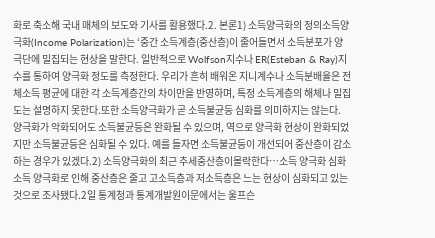화로 축소해 국내 매체의 보도와 기사를 활용했다.2. 본론1) 소득양극화의 정의소득양극화(Income Polarization)는 ‘중간 소득계층(중산층)이 줄어들면서 소득분포가 양 극단에 밀집되는 현상을 말한다. 일반적으로 Wolfson지수나 ER(Esteban & Ray)지수를 통하여 양극화 정도를 측정한다. 우리가 흔히 배워온 지니계수나 소득분배율은 전체소득 평균에 대한 각 소득계층간의 차이만을 반영하며, 특정 소득계층의 해체나 밀집도는 설명하지 못한다.또한 소득양극화가 곧 소득불균등 심화를 의미하지는 않는다. 양극화가 악화되어도 소득불균등은 완화될 수 있으며, 역으로 양극화 현상이 완화되었지만 소득불균등은 심화될 수 있다. 예를 들자면 소득불균등이 개선되어 중산층이 감소하는 경우가 있겠다.2) 소득양극화의 최근 추세중산층이몰락한다…소득 양극화 심화소득 양극화로 인해 중산층은 줄고 고소득층과 저소득층은 느는 현상이 심화되고 있는 것으로 조사됐다.2일 통계청과 통계개발원이문에서는 울프슨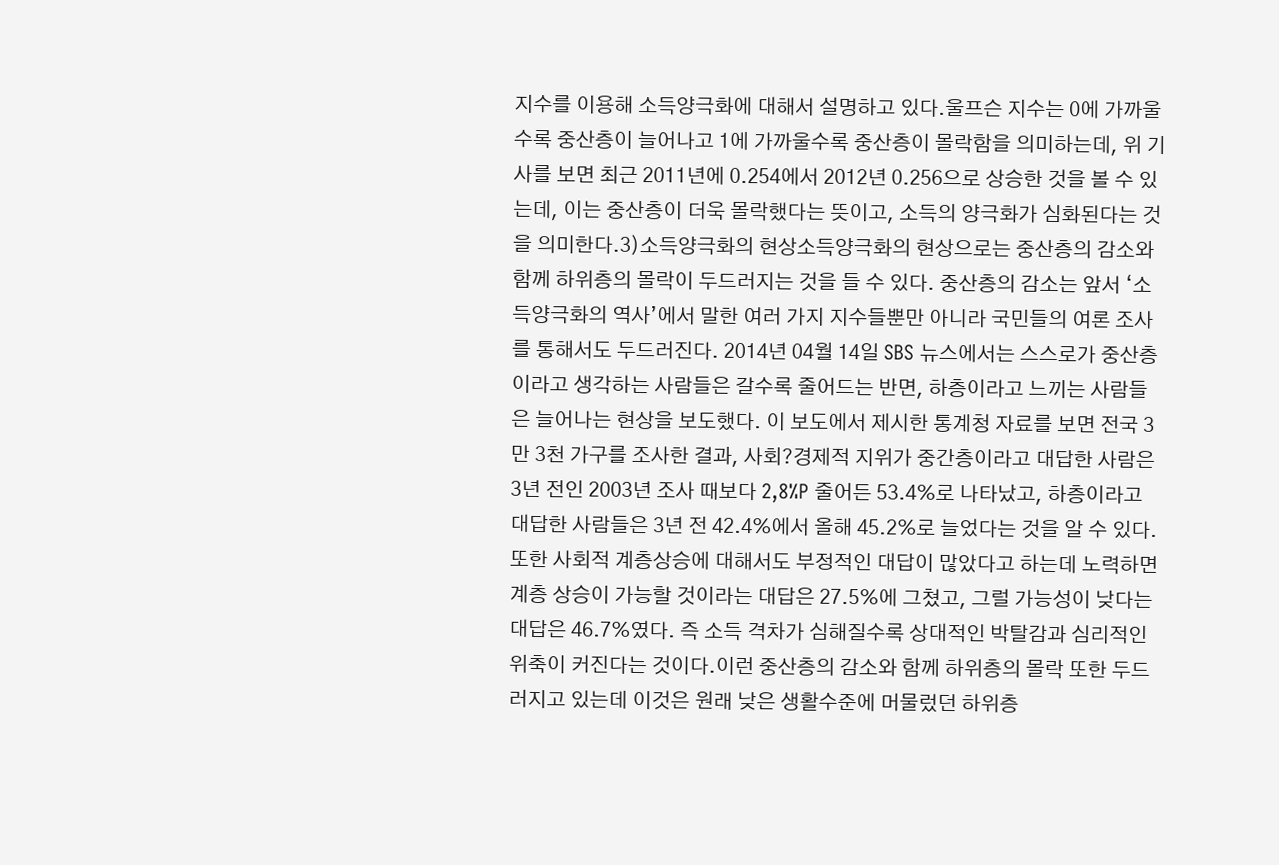지수를 이용해 소득양극화에 대해서 설명하고 있다.울프슨 지수는 0에 가까울 수록 중산층이 늘어나고 1에 가까울수록 중산층이 몰락함을 의미하는데, 위 기사를 보면 최근 2011년에 0.254에서 2012년 0.256으로 상승한 것을 볼 수 있는데, 이는 중산층이 더욱 몰락했다는 뜻이고, 소득의 양극화가 심화된다는 것을 의미한다.3)소득양극화의 현상소득양극화의 현상으로는 중산층의 감소와 함께 하위층의 몰락이 두드러지는 것을 들 수 있다. 중산층의 감소는 앞서 ‘소득양극화의 역사’에서 말한 여러 가지 지수들뿐만 아니라 국민들의 여론 조사를 통해서도 두드러진다. 2014년 04월 14일 SBS 뉴스에서는 스스로가 중산층이라고 생각하는 사람들은 갈수록 줄어드는 반면, 하층이라고 느끼는 사람들은 늘어나는 현상을 보도했다. 이 보도에서 제시한 통계청 자료를 보면 전국 3만 3천 가구를 조사한 결과, 사회?경제적 지위가 중간층이라고 대답한 사람은 3년 전인 2003년 조사 때보다 2,8%P 줄어든 53.4%로 나타났고, 하층이라고 대답한 사람들은 3년 전 42.4%에서 올해 45.2%로 늘었다는 것을 알 수 있다. 또한 사회적 계층상승에 대해서도 부정적인 대답이 많았다고 하는데 노력하면 계층 상승이 가능할 것이라는 대답은 27.5%에 그쳤고, 그럴 가능성이 낮다는 대답은 46.7%였다. 즉 소득 격차가 심해질수록 상대적인 박탈감과 심리적인 위축이 커진다는 것이다.이런 중산층의 감소와 함께 하위층의 몰락 또한 두드러지고 있는데 이것은 원래 낮은 생활수준에 머물렀던 하위층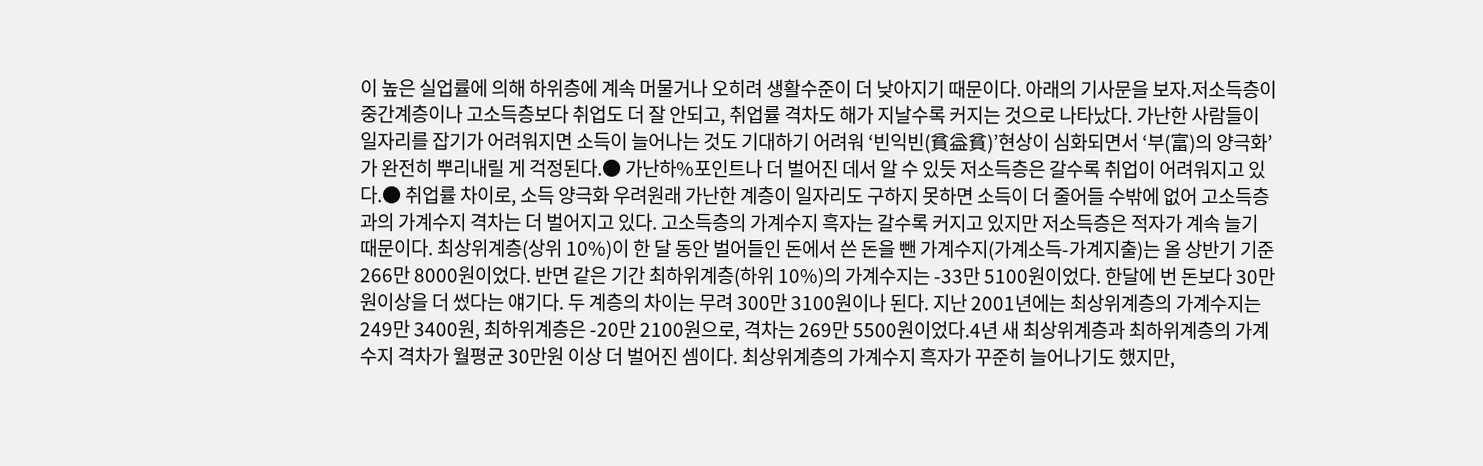이 높은 실업률에 의해 하위층에 계속 머물거나 오히려 생활수준이 더 낮아지기 때문이다. 아래의 기사문을 보자.저소득층이 중간계층이나 고소득층보다 취업도 더 잘 안되고, 취업률 격차도 해가 지날수록 커지는 것으로 나타났다. 가난한 사람들이 일자리를 잡기가 어려워지면 소득이 늘어나는 것도 기대하기 어려워 ‘빈익빈(貧益貧)’현상이 심화되면서 ‘부(富)의 양극화’가 완전히 뿌리내릴 게 걱정된다.● 가난하%포인트나 더 벌어진 데서 알 수 있듯 저소득층은 갈수록 취업이 어려워지고 있다.● 취업률 차이로, 소득 양극화 우려원래 가난한 계층이 일자리도 구하지 못하면 소득이 더 줄어들 수밖에 없어 고소득층과의 가계수지 격차는 더 벌어지고 있다. 고소득층의 가계수지 흑자는 갈수록 커지고 있지만 저소득층은 적자가 계속 늘기 때문이다. 최상위계층(상위 10%)이 한 달 동안 벌어들인 돈에서 쓴 돈을 뺀 가계수지(가계소득-가계지출)는 올 상반기 기준 266만 8000원이었다. 반면 같은 기간 최하위계층(하위 10%)의 가계수지는 -33만 5100원이었다. 한달에 번 돈보다 30만원이상을 더 썼다는 얘기다. 두 계층의 차이는 무려 300만 3100원이나 된다. 지난 2001년에는 최상위계층의 가계수지는 249만 3400원, 최하위계층은 -20만 2100원으로, 격차는 269만 5500원이었다.4년 새 최상위계층과 최하위계층의 가계수지 격차가 월평균 30만원 이상 더 벌어진 셈이다. 최상위계층의 가계수지 흑자가 꾸준히 늘어나기도 했지만,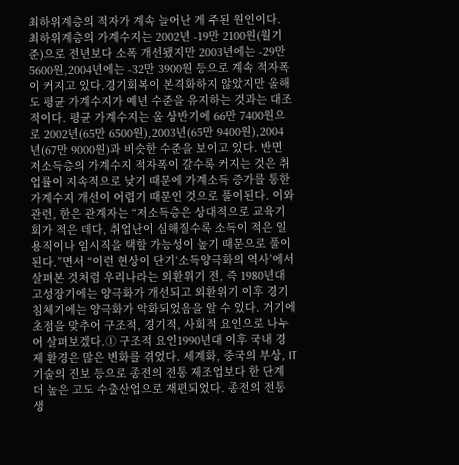최하위계층의 적자가 계속 늘어난 게 주된 원인이다. 최하위계층의 가계수지는 2002년 -19만 2100원(월기준)으로 전년보다 소폭 개선됐지만 2003년에는 -29만 5600원,2004년에는 -32만 3900원 등으로 계속 적자폭이 커지고 있다.경기회복이 본격화하지 않았지만 올해도 평균 가계수지가 예년 수준을 유지하는 것과는 대조적이다. 평균 가계수지는 올 상반기에 66만 7400원으로 2002년(65만 6500원),2003년(65만 9400원),2004년(67만 9000원)과 비슷한 수준을 보이고 있다. 반면 저소득층의 가계수지 적자폭이 갈수록 커지는 것은 취업률이 지속적으로 낮기 때문에 가계소득 증가를 통한 가계수지 개선이 어렵기 때문인 것으로 풀이된다. 이와 관련, 한은 관계자는 “저소득층은 상대적으로 교육기회가 적은 데다, 취업난이 심해질수록 소득이 적은 일용직이나 임시직을 택할 가능성이 높기 때문으로 풀이된다.”면서 “이런 현상이 단기‘소득양극화의 역사’에서 살펴본 것처럼 우리나라는 외환위기 전, 즉 1980년대 고성장기에는 양극화가 개선되고 외환위기 이후 경기침체기에는 양극화가 악화되었음을 알 수 있다. 거기에 초점을 맞추어 구조적, 경기적, 사회적 요인으로 나누어 살펴보겠다.① 구조적 요인1990년대 이후 국내 경제 환경은 많은 변화를 겪었다. 세계화, 중국의 부상, IT기술의 진보 등으로 종전의 전통 제조업보다 한 단계 더 높은 고도 수출산업으로 재편되었다. 종전의 전통 생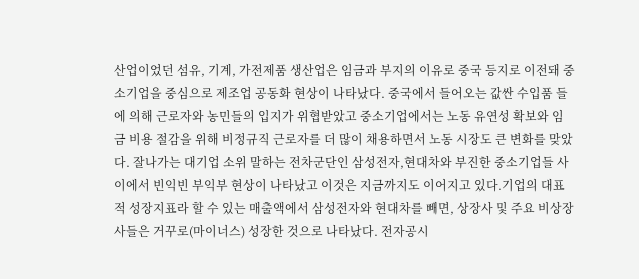산업이었던 섬유, 기계, 가전제품 생산업은 임금과 부지의 이유로 중국 등지로 이전돼 중소기업을 중심으로 제조업 공동화 현상이 나타났다. 중국에서 들어오는 값싼 수입품 들에 의해 근로자와 농민들의 입지가 위협받았고 중소기업에서는 노동 유연성 확보와 임금 비용 절감을 위해 비정규직 근로자를 더 많이 채용하면서 노동 시장도 큰 변화를 맞았다. 잘나가는 대기업 소위 말하는 전차군단인 삼성전자,현대차와 부진한 중소기업들 사이에서 빈익빈 부익부 현상이 나타났고 이것은 지금까지도 이어지고 있다.기업의 대표적 성장지표라 할 수 있는 매출액에서 삼성전자와 현대차를 빼면, 상장사 및 주요 비상장사들은 거꾸로(마이너스) 성장한 것으로 나타났다. 전자공시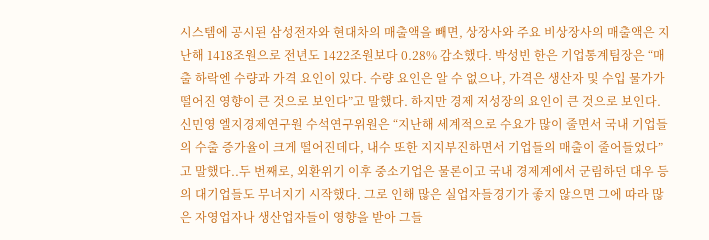시스템에 공시된 삼성전자와 현대차의 매출액을 빼면, 상장사와 주요 비상장사의 매출액은 지난해 1418조원으로 전년도 1422조원보다 0.28% 감소했다. 박성빈 한은 기업통계팀장은 “매출 하락엔 수량과 가격 요인이 있다. 수량 요인은 알 수 없으나, 가격은 생산자 및 수입 물가가 떨어진 영향이 큰 것으로 보인다”고 말했다. 하지만 경제 저성장의 요인이 큰 것으로 보인다. 신민영 엘지경제연구원 수석연구위원은 “지난해 세계적으로 수요가 많이 줄면서 국내 기업들의 수출 증가율이 크게 떨어진데다, 내수 또한 지지부진하면서 기업들의 매출이 줄어들었다”고 말했다..두 번째로, 외환위기 이후 중소기업은 물론이고 국내 경제계에서 군림하던 대우 등의 대기업들도 무너지기 시작했다. 그로 인해 많은 실업자들경기가 좋지 않으면 그에 따라 많은 자영업자나 생산업자들이 영향을 받아 그들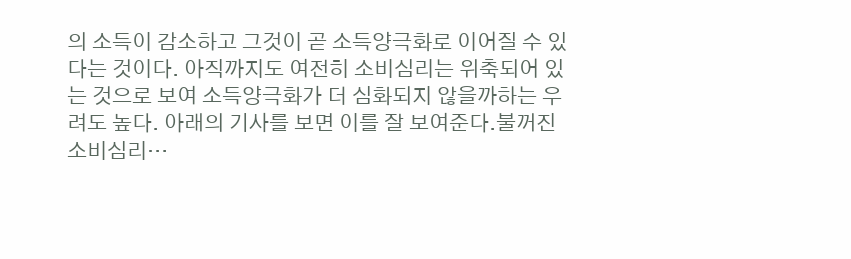의 소득이 감소하고 그것이 곧 소득양극화로 이어질 수 있다는 것이다. 아직까지도 여전히 소비심리는 위축되어 있는 것으로 보여 소득양극화가 더 심화되지 않을까하는 우려도 높다. 아래의 기사를 보면 이를 잘 보여준다.불꺼진 소비심리…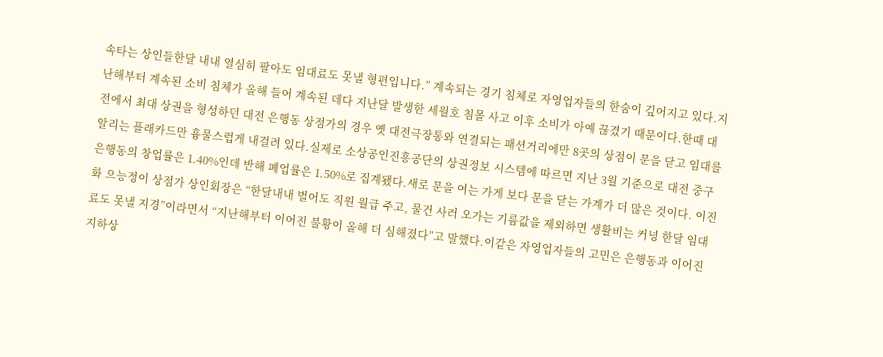속타는 상인들한달 내내 열심히 팔아도 임대료도 못낼 형편입니다.” 계속되는 경기 침체로 자영업자들의 한숨이 깊어지고 있다.지난해부터 계속된 소비 침체가 올해 들어 계속된 데다 지난달 발생한 세월호 침몰 사고 이후 소비가 아예 끊겼기 때문이다.한때 대전에서 최대 상권을 형성하던 대전 은행동 상점가의 경우 옛 대전극장통와 연결되는 패션거리에만 8곳의 상점이 문을 닫고 임대를 알리는 플래카드만 흉물스럽게 내걸려 있다.실제로 소상공인진흥공단의 상권정보 시스템에 따르면 지난 3월 기준으로 대전 중구 은행동의 창업률은 1.40%인데 반해 폐업률은 1.50%로 집계됐다.새로 문을 여는 가게 보다 문을 닫는 가계가 더 많은 것이다. 이진화 으능정이 상점가 상인회장은 “한달내내 벌어도 직원 월급 주고, 물건 사러 오가는 기름값을 제외하면 생활비는 커녕 한달 임대료도 못낼 지경”이라면서 “지난해부터 이어진 불황이 올해 더 심해졌다”고 말했다.이같은 자영업자들의 고민은 은행동과 이어진 지하상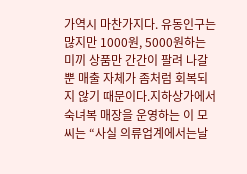가역시 마찬가지다. 유동인구는 많지만 1000원, 5000원하는 미끼 상품만 간간이 팔려 나갈 뿐 매출 자체가 좀처럼 회복되지 않기 때문이다.지하상가에서 숙녀복 매장을 운영하는 이 모씨는 “사실 의류업계에서는날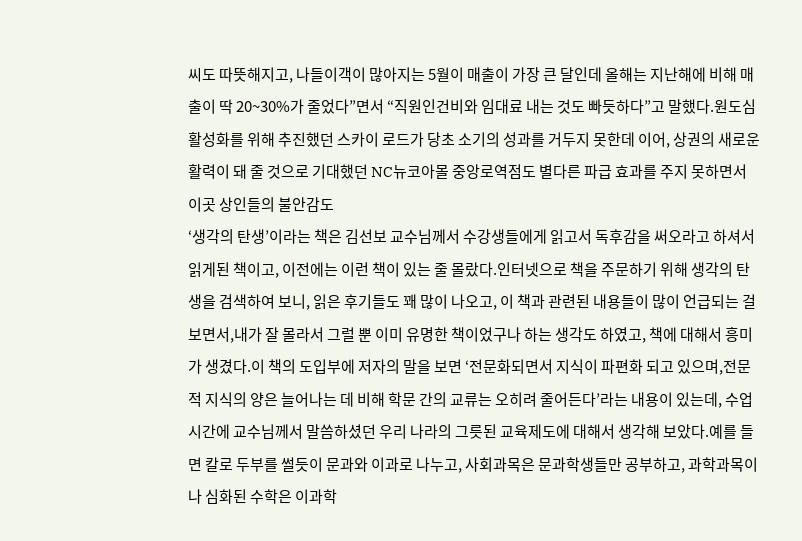씨도 따뜻해지고, 나들이객이 많아지는 5월이 매출이 가장 큰 달인데 올해는 지난해에 비해 매출이 딱 20~30%가 줄었다”면서 “직원인건비와 임대료 내는 것도 빠듯하다”고 말했다.원도심 활성화를 위해 추진했던 스카이 로드가 당초 소기의 성과를 거두지 못한데 이어, 상권의 새로운 활력이 돼 줄 것으로 기대했던 NC뉴코아몰 중앙로역점도 별다른 파급 효과를 주지 못하면서 이곳 상인들의 불안감도
‘생각의 탄생’이라는 책은 김선보 교수님께서 수강생들에게 읽고서 독후감을 써오라고 하셔서 읽게된 책이고, 이전에는 이런 책이 있는 줄 몰랐다.인터넷으로 책을 주문하기 위해 생각의 탄생을 검색하여 보니, 읽은 후기들도 꽤 많이 나오고, 이 책과 관련된 내용들이 많이 언급되는 걸 보면서,내가 잘 몰라서 그럴 뿐 이미 유명한 책이었구나 하는 생각도 하였고, 책에 대해서 흥미가 생겼다.이 책의 도입부에 저자의 말을 보면 ‘전문화되면서 지식이 파편화 되고 있으며,전문적 지식의 양은 늘어나는 데 비해 학문 간의 교류는 오히려 줄어든다’라는 내용이 있는데, 수업 시간에 교수님께서 말씀하셨던 우리 나라의 그릇된 교육제도에 대해서 생각해 보았다.예를 들면 칼로 두부를 썰듯이 문과와 이과로 나누고, 사회과목은 문과학생들만 공부하고, 과학과목이나 심화된 수학은 이과학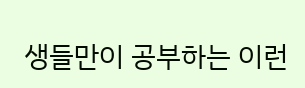생들만이 공부하는 이런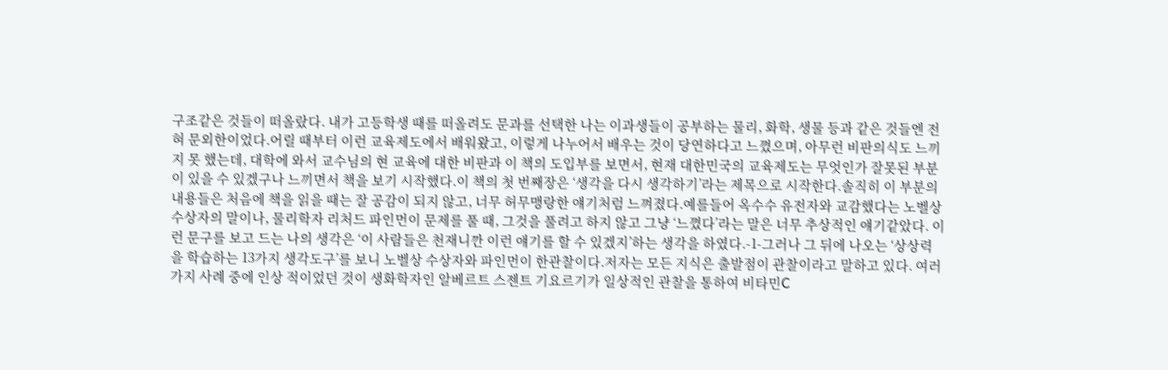구조같은 것들이 떠올랐다. 내가 고등학생 때를 떠올려도 문과를 선택한 나는 이과생들이 공부하는 물리, 화학, 생물 등과 같은 것들엔 전혀 문외한이었다.어릴 때부터 이런 교육제도에서 배워왔고, 이렇게 나누어서 배우는 것이 당연하다고 느꼈으며, 아무런 비판의식도 느끼지 못 했는데, 대학에 와서 교수님의 현 교육에 대한 비판과 이 책의 도입부를 보면서, 현재 대한민국의 교육제도는 무엇인가 잘못된 부분이 있을 수 있겠구나 느끼면서 책을 보기 시작했다.이 책의 첫 번째장은 ‘생각을 다시 생각하기’라는 제목으로 시작한다.솔직히 이 부분의 내용들은 처음에 책을 읽을 때는 잘 공감이 되지 않고, 너무 허무맹랑한 얘기처럼 느껴졌다.예를들어 옥수수 유전자와 교감했다는 노벨상 수상자의 말이나, 물리학자 리처드 파인먼이 문제를 풀 때, 그것을 풀려고 하지 않고 그냥 ‘느꼈다’라는 말은 너무 추상적인 얘기같았다. 이런 문구를 보고 드는 나의 생각은 ‘이 사람들은 천재니깐 이런 얘기를 할 수 있겠지’하는 생각을 하였다.-1-그러나 그 뒤에 나오는 ‘상상력을 학습하는 13가지 생각도구’를 보니 노벨상 수상자와 파인먼이 한관찰이다.저자는 모든 지식은 출발점이 관찰이라고 말하고 있다. 여러 가지 사례 중에 인상 적이었던 것이 생화학자인 알베르트 스젠트 기요르기가 일상적인 관찰을 통하여 비타민C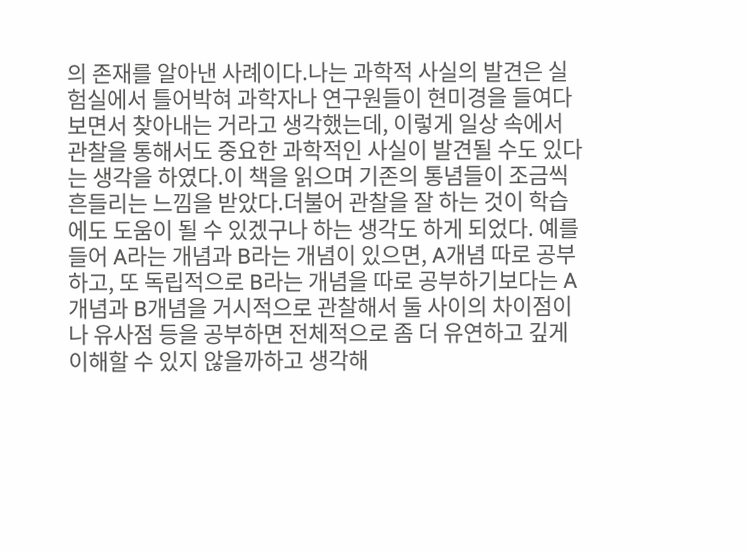의 존재를 알아낸 사례이다.나는 과학적 사실의 발견은 실험실에서 틀어박혀 과학자나 연구원들이 현미경을 들여다보면서 찾아내는 거라고 생각했는데, 이렇게 일상 속에서 관찰을 통해서도 중요한 과학적인 사실이 발견될 수도 있다는 생각을 하였다.이 책을 읽으며 기존의 통념들이 조금씩 흔들리는 느낌을 받았다.더불어 관찰을 잘 하는 것이 학습에도 도움이 될 수 있겠구나 하는 생각도 하게 되었다. 예를들어 A라는 개념과 B라는 개념이 있으면, A개념 따로 공부하고, 또 독립적으로 B라는 개념을 따로 공부하기보다는 A개념과 B개념을 거시적으로 관찰해서 둘 사이의 차이점이나 유사점 등을 공부하면 전체적으로 좀 더 유연하고 깊게 이해할 수 있지 않을까하고 생각해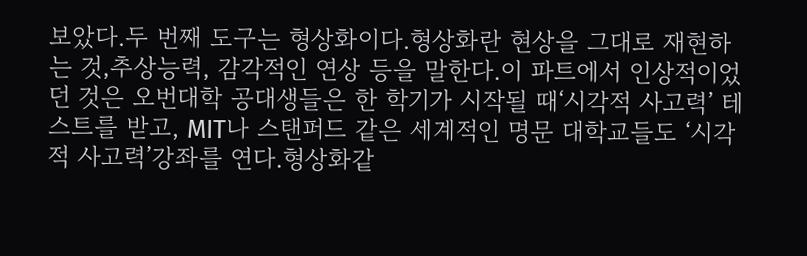보았다.두 번째 도구는 형상화이다.형상화란 현상을 그대로 재현하는 것,추상능력, 감각적인 연상 등을 말한다.이 파트에서 인상적이었던 것은 오번대학 공대생들은 한 학기가 시작될 때‘시각적 사고력’ 테스트를 받고, MIT나 스탠퍼드 같은 세계적인 명문 대학교들도 ‘시각적 사고력’강좌를 연다.형상화같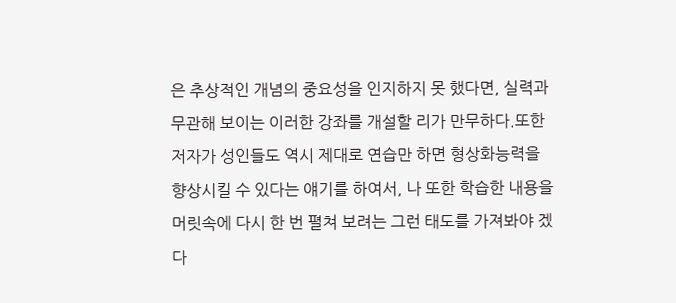은 추상적인 개념의 중요성을 인지하지 못 했다면, 실력과 무관해 보이는 이러한 강좌를 개설할 리가 만무하다.또한 저자가 성인들도 역시 제대로 연습만 하면 형상화능력을 향상시킬 수 있다는 얘기를 하여서, 나 또한 학습한 내용을 머릿속에 다시 한 번 펼쳐 보려는 그런 태도를 가져봐야 겠다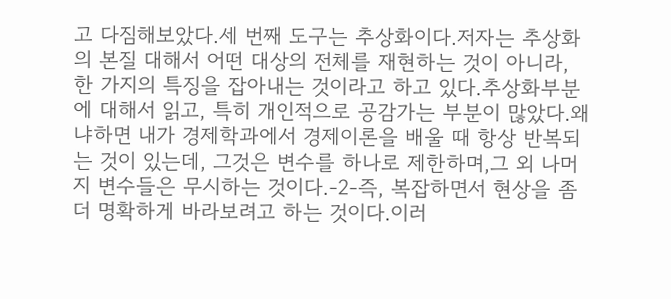고 다짐해보았다.세 번째 도구는 추상화이다.저자는 추상화의 본질 대해서 어떤 대상의 전체를 재현하는 것이 아니라, 한 가지의 특징을 잡아내는 것이라고 하고 있다.추상화부분에 대해서 읽고, 특히 개인적으로 공감가는 부분이 많았다.왜냐하면 내가 경제학과에서 경제이론을 배울 때 항상 반복되는 것이 있는데, 그것은 변수를 하나로 제한하며,그 외 나머지 변수들은 무시하는 것이다.-2-즉, 복잡하면서 현상을 좀 더 명확하게 바라보려고 하는 것이다.이러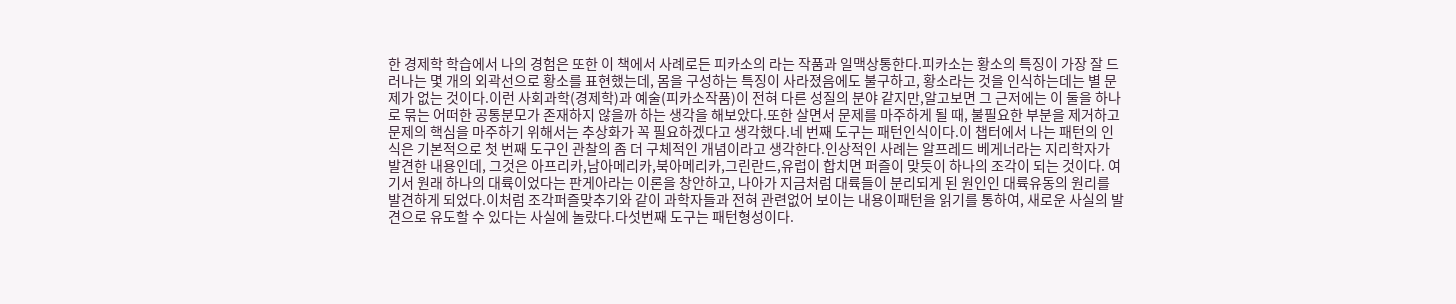한 경제학 학습에서 나의 경험은 또한 이 책에서 사례로든 피카소의 라는 작품과 일맥상통한다.피카소는 황소의 특징이 가장 잘 드러나는 몇 개의 외곽선으로 황소를 표현했는데, 몸을 구성하는 특징이 사라졌음에도 불구하고, 황소라는 것을 인식하는데는 별 문제가 없는 것이다.이런 사회과학(경제학)과 예술(피카소작품)이 전혀 다른 성질의 분야 같지만,알고보면 그 근저에는 이 둘을 하나로 묶는 어떠한 공통분모가 존재하지 않을까 하는 생각을 해보았다.또한 살면서 문제를 마주하게 될 때, 불필요한 부분을 제거하고 문제의 핵심을 마주하기 위해서는 추상화가 꼭 필요하겠다고 생각했다.네 번째 도구는 패턴인식이다.이 챕터에서 나는 패턴의 인식은 기본적으로 첫 번째 도구인 관찰의 좀 더 구체적인 개념이라고 생각한다.인상적인 사례는 알프레드 베게너라는 지리학자가 발견한 내용인데, 그것은 아프리카,남아메리카,북아메리카,그린란드,유럽이 합치면 퍼즐이 맞듯이 하나의 조각이 되는 것이다. 여기서 원래 하나의 대륙이었다는 판게아라는 이론을 창안하고, 나아가 지금처럼 대륙들이 분리되게 된 원인인 대륙유동의 원리를 발견하게 되었다.이처럼 조각퍼즐맞추기와 같이 과학자들과 전혀 관련없어 보이는 내용이패턴을 읽기를 통하여, 새로운 사실의 발견으로 유도할 수 있다는 사실에 놀랐다.다섯번째 도구는 패턴형성이다.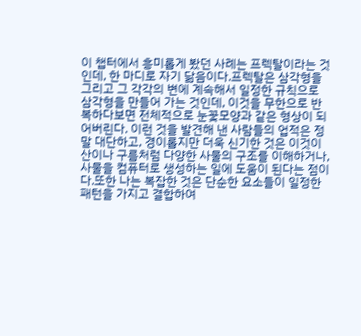이 챕터에서 흥미롭게 봤던 사례는 프렉탈이라는 것인데, 한 마디로 자기 닮음이다.프렉탈은 삼각형을 그리고 그 각각의 변에 계속해서 일정한 규칙으로 삼각형을 만들어 가는 것인데, 이것을 무한으로 반복하다보면 전체적으로 눈꽃모양과 같은 형상이 되어버린다. 이런 것을 발견해 낸 사람들의 업적은 정말 대단하고, 경이롭지만 더욱 신기한 것은 이것이 산이나 구름처럼 다양한 사물의 구조를 이해하거나, 사물을 컴퓨터로 생성하는 일에 도움이 된다는 점이다.또한 나는 복잡한 것은 단순한 요소들이 일정한 패턴을 가지고 결합하여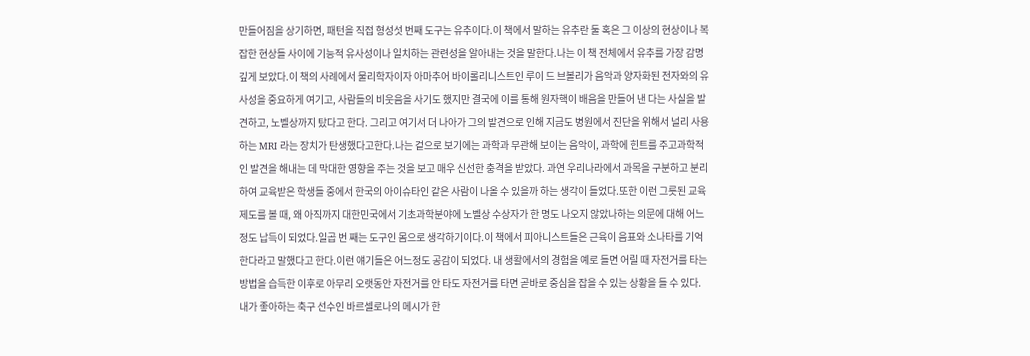만들어짐을 상기하면, 패턴을 직접 형성섯 번째 도구는 유추이다.이 책에서 말하는 유추란 둘 혹은 그 이상의 현상이나 복잡한 현상들 사이에 기능적 유사성이나 일치하는 관련성을 알아내는 것을 말한다.나는 이 책 전체에서 유추를 가장 감명깊게 보았다.이 책의 사례에서 물리학자이자 아마추어 바이롤리니스트인 루이 드 브볼리가 음악과 양자화된 전자와의 유사성을 중요하게 여기고, 사람들의 비웃음을 사기도 했지만 결국에 이를 통해 원자핵이 배음을 만들어 낸 다는 사실을 발견하고, 노벨상까지 탔다고 한다. 그리고 여기서 더 나아가 그의 발견으로 인해 지금도 병원에서 진단을 위해서 널리 사용하는 MRI 라는 장치가 탄생했다고한다.나는 겉으로 보기에는 과학과 무관해 보이는 음악이, 과학에 힌트를 주고과학적인 발견을 해내는 데 막대한 영향을 주는 것을 보고 매우 신선한 충격을 받았다. 과연 우리나라에서 과목을 구분하고 분리하여 교육받은 학생들 중에서 한국의 아이슈타인 같은 사람이 나올 수 있을까 하는 생각이 들었다.또한 이런 그릇된 교육제도를 볼 때, 왜 아직까지 대한민국에서 기초과학분야에 노벨상 수상자가 한 명도 나오지 않았나하는 의문에 대해 어느정도 납득이 되었다.일곱 번 째는 도구인 몸으로 생각하기이다.이 책에서 피아니스트들은 근육이 음표와 소나타를 기억한다라고 말했다고 한다.이런 얘기들은 어느정도 공감이 되었다. 내 생활에서의 경험을 예로 들면 어릴 때 자전거를 타는 방법을 습득한 이후로 아무리 오랫동안 자전거를 안 타도 자전거를 타면 곧바로 중심을 잡을 수 있는 상황을 들 수 있다.내가 좋아하는 축구 선수인 바르셀로나의 메시가 한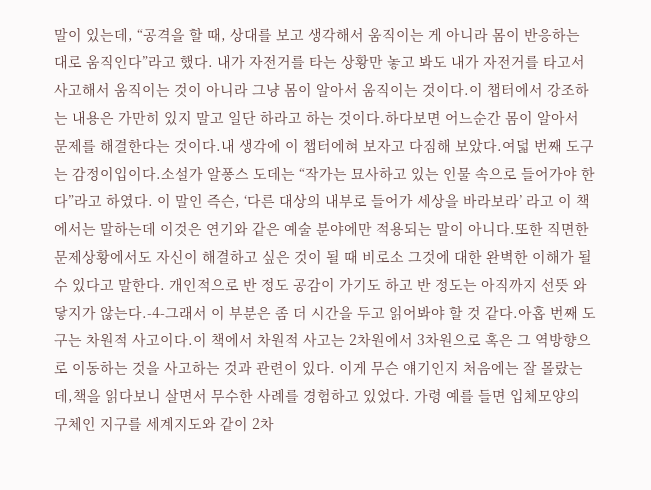말이 있는데, “공격을 할 때, 상대를 보고 생각해서 움직이는 게 아니라 몸이 반응하는 대로 움직인다”라고 했다. 내가 자전거를 타는 상황만 놓고 봐도 내가 자전거를 타고서 사고해서 움직이는 것이 아니라 그냥 몸이 알아서 움직이는 것이다.이 챕터에서 강조하는 내용은 가만히 있지 말고 일단 하라고 하는 것이다.하다보면 어느순간 몸이 알아서 문제를 해결한다는 것이다.내 생각에 이 챕터에혀 보자고 다짐해 보았다.여덟 번째 도구는 감정이입이다.소설가 알퐁스 도데는 “작가는 묘사하고 있는 인물 속으로 들어가야 한다”라고 하였다. 이 말인 즉슨, ‘다른 대상의 내부로 들어가 세상을 바라보라’ 라고 이 책에서는 말하는데 이것은 연기와 같은 예술 분야에만 적용되는 말이 아니다.또한 직면한 문제상황에서도 자신이 해결하고 싶은 것이 될 때 비로소 그것에 대한 완벽한 이해가 될 수 있다고 말한다. 개인적으로 반 정도 공감이 가기도 하고 반 정도는 아직까지 선뜻 와닿지가 않는다.-4-그래서 이 부분은 좀 더 시간을 두고 읽어봐야 할 것 같다.아홉 번째 도구는 차원적 사고이다.이 책에서 차원적 사고는 2차원에서 3차원으로 혹은 그 역방향으로 이동하는 것을 사고하는 것과 관련이 있다. 이게 무슨 얘기인지 처음에는 잘 몰랐는데,책을 읽다보니 살면서 무수한 사례를 경험하고 있었다. 가령 예를 들면 입체모양의 구체인 지구를 세계지도와 같이 2차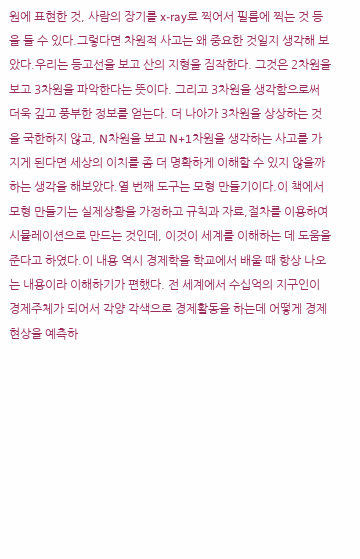원에 표현한 것, 사람의 장기를 x-ray로 찍어서 필름에 찍는 것 등을 들 수 있다.그렇다면 차원적 사고는 왜 중요한 것일지 생각해 보았다.우리는 등고선을 보고 산의 지형을 짐작한다. 그것은 2차원을 보고 3차원을 파악한다는 뜻이다. 그리고 3차원을 생각함으로써 더욱 깊고 풍부한 정보를 얻는다. 더 나아가 3차원을 상상하는 것을 국한하지 않고, N차원을 보고 N+1차원을 생각하는 사고를 가지게 된다면 세상의 이치를 좀 더 명확하게 이해할 수 있지 않을까하는 생각을 해보았다.열 번째 도구는 모형 만들기이다.이 책에서 모형 만들기는 실제상황을 가정하고 규칙과 자료,절차를 이용하여 시뮬레이션으로 만드는 것인데, 이것이 세계를 이해하는 데 도움을 준다고 하였다.이 내용 역시 경제학을 학교에서 배울 때 항상 나오는 내용이라 이해하기가 편했다. 전 세계에서 수십억의 지구인이 경제주체가 되어서 각양 각색으로 경제활동을 하는데 어떻게 경제현상을 예측하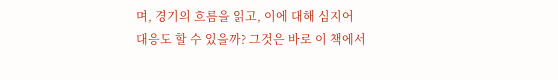며, 경기의 흐름을 읽고, 이에 대해 심지어 대응도 할 수 있을까? 그것은 바로 이 책에서